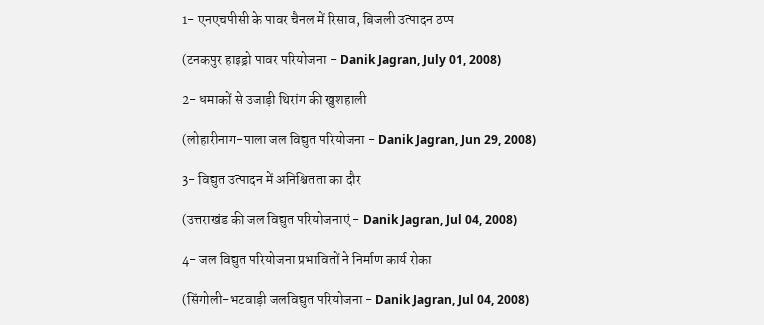1- एनएचपीसी के पावर चैनल में रिसाव, बिजली उत्पादन ठप्प

(टनकपुर हाइड्रो पावर परियोजना - Danik Jagran, July 01, 2008)

2- धमाकों से उजाड़ी थिरांग की खुशहाली

(लोहारीनाग-पाला जल विद्युत परियोजना - Danik Jagran, Jun 29, 2008)

3- विद्युत उत्पादन में अनिश्चितता का दौर

(उत्तराखंड की जल विद्युत परियोजनाएं - Danik Jagran, Jul 04, 2008)

4- जल विद्युत परियोजना प्रभावितों ने निर्माण कार्य रोका

(सिंगोली-भटवाड़ी जलविद्युत परियोजना - Danik Jagran, Jul 04, 2008)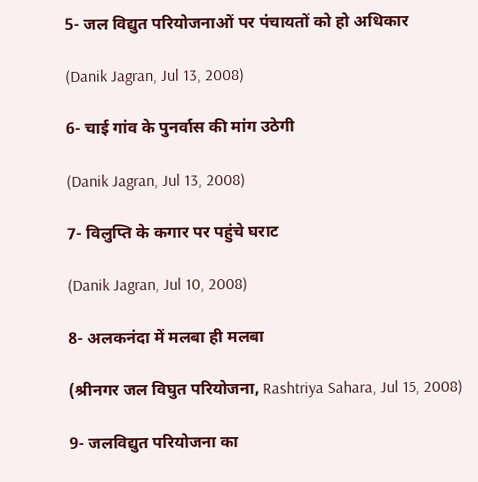5- जल विद्युत परियोजनाओं पर पंचायतों को हो अधिकार

(Danik Jagran, Jul 13, 2008)

6- चाई गांव के पुनर्वास की मांग उठेगी

(Danik Jagran, Jul 13, 2008)

7- विलुप्ति के कगार पर पहुंचे घराट

(Danik Jagran, Jul 10, 2008)

8- अलकनंदा में मलबा ही मलबा

(श्रीनगर जल विघुत परियोजना, Rashtriya Sahara, Jul 15, 2008)

9- जलविद्युत परियोजना का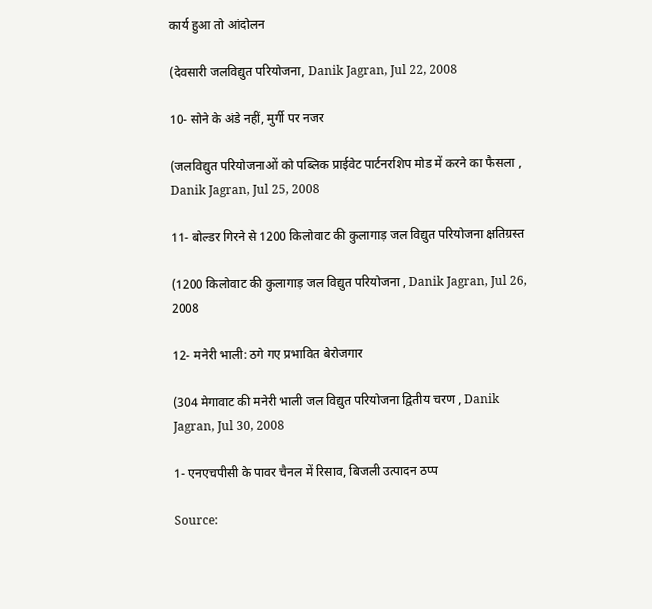कार्य हुआ तो आंदोलन

(देवसारी जलविद्युत परियोजना, Danik Jagran, Jul 22, 2008

10- सोने के अंडे नहीं, मुर्गी पर नजर

(जलविद्युत परियोजनाओं को पब्लिक प्राईवेट पार्टनरशिप मोड में करने का फैसला , Danik Jagran, Jul 25, 2008

11- बोल्डर गिरने से 1200 किलोवाट की कुलागाड़ जल विद्युत परियोजना क्षतिग्रस्त

(1200 किलोवाट की कुलागाड़ जल विद्युत परियोजना , Danik Jagran, Jul 26, 2008

12- मनेरी भाली: ठगे गए प्रभावित बेरोजगार

(304 मेगावाट की मनेरी भाली जल विद्युत परियोजना द्वितीय चरण , Danik Jagran, Jul 30, 2008

1- एनएचपीसी के पावर चैनल में रिसाव, बिजली उत्पादन ठप्प

Source: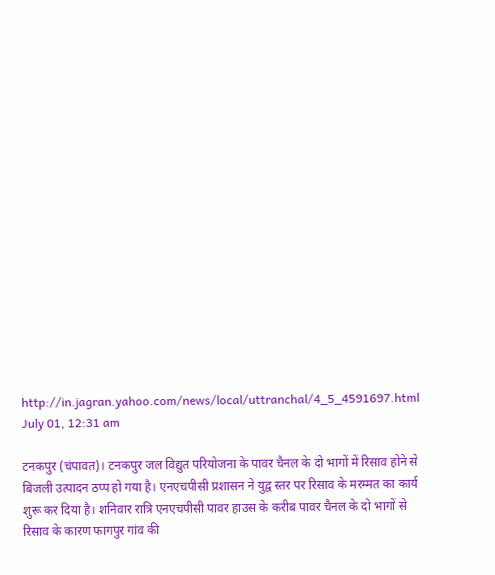http://in.jagran.yahoo.com/news/local/uttranchal/4_5_4591697.html
July 01, 12:31 am

टनकपुर (चंपावत)। टनकपुर जल विद्युत परियोजना के पावर चैनल के दो भागों में रिसाव होने से बिजली उत्पादन ठप्प हो गया है। एनएचपीसी प्रशासन ने युद्व स्तर पर रिसाव के मरम्मत का कार्य शुरू कर दिया है। शनिवार रात्रि एनएचपीसी पावर हाउस के करीब पावर चैनल के दो भागों से रिसाव के कारण फागपुर गांव की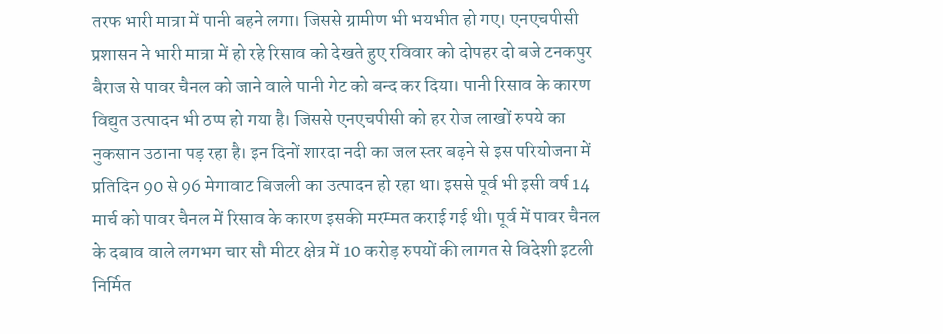तरफ भारी मात्रा में पानी बहने लगा। जिससे ग्रामीण भी भयभीत हो गए। एनएचपीसी प्रशासन ने भारी मात्रा में हो रहे रिसाव को देखते हुए रविवार को दोपहर दो बजे टनकपुर बैराज से पावर चैनल को जाने वाले पानी गेट को बन्द कर दिया। पानी रिसाव के कारण विद्युत उत्पादन भी ठप्प हो गया है। जिससे एनएचपीसी को हर रोज लाखों रुपये का नुकसान उठाना पड़ रहा है। इन दिनों शारदा नदी का जल स्तर बढ़ने से इस परियोजना में प्रतिदिन 90 से 96 मेगावाट बिजली का उत्पादन हो रहा था। इससे पूर्व भी इसी वर्ष 14 मार्च को पावर चैनल में रिसाव के कारण इसकी मरम्मत कराई गई थी। पूर्व में पावर चैनल के दबाव वाले लगभग चार सौ मीटर क्षेत्र में 10 करोड़ रुपयों की लागत से विदेशी इटली निर्मित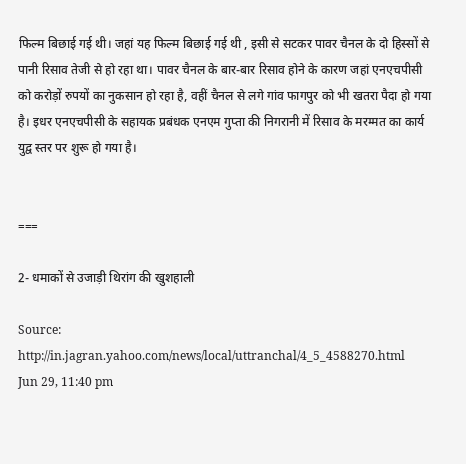फिल्म बिछाई गई थी। जहां यह फिल्म बिछाई गई थी , इसी से सटकर पावर चैनल के दो हिस्सों से पानी रिसाव तेजी से हो रहा था। पावर चैनल के बार-बार रिसाव होने के कारण जहां एनएचपीसी को करोड़ों रुपयों का नुकसान हो रहा है, वहीं चैनल से लगे गांव फागपुर को भी खतरा पैदा हो गया है। इधर एनएचपीसी के सहायक प्रबंधक एनएम गुप्ता की निगरानी में रिसाव के मरम्मत का कार्य युद्व स्तर पर शुरू हो गया है।


===

2- धमाकों से उजाड़ी थिरांग की खुशहाली

Source: http://in.jagran.yahoo.com/news/local/uttranchal/4_5_4588270.html
Jun 29, 11:40 pm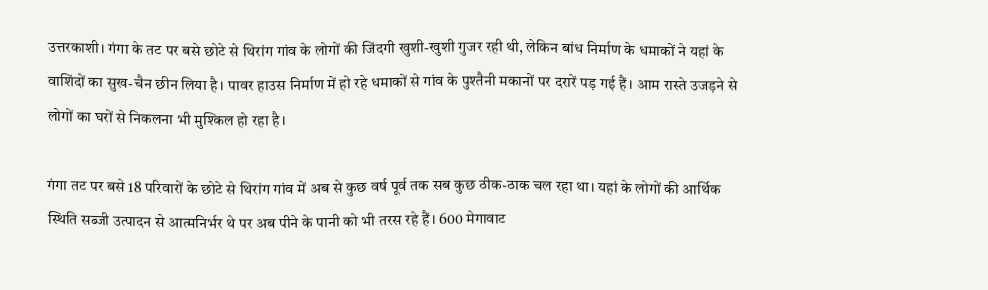उत्तरकाशी। गंगा के तट पर बसे छोटे से थिरांग गांव के लोगों की जिंदगी खुशी-खुशी गुजर रही थी, लेकिन बांध निर्माण के धमाकों ने यहां के वाशिंदों का सुख-चैन छीन लिया है। पावर हाउस निर्माण में हो रहे धमाकों से गांव के पुश्तैनी मकानों पर दरारें पड़ गई हैं। आम रास्ते उजड़ने से लोगों का घरों से निकलना भी मुश्किल हो रहा है।

गंगा तट पर बसे 18 परिवारों के छोटे से थिरांग गांव में अब से कुछ वर्ष पूर्व तक सब कुछ ठीक-ठाक चल रहा था। यहां के लोगों की आर्थिक स्थिति सब्जी उत्पादन से आत्मनिर्भर थे पर अब पीने के पानी को भी तरस रहे हैं। 600 मेगावाट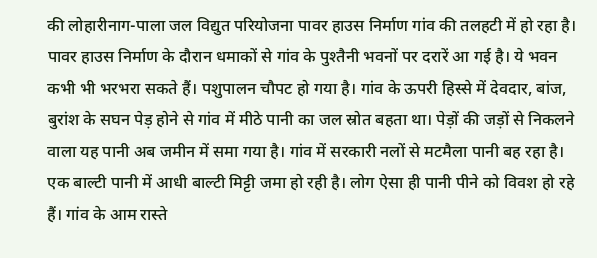की लोहारीनाग-पाला जल विद्युत परियोजना पावर हाउस निर्माण गांव की तलहटी में हो रहा है। पावर हाउस निर्माण के दौरान धमाकों से गांव के पुश्तैनी भवनों पर दरारें आ गई है। ये भवन कभी भी भरभरा सकते हैं। पशुपालन चौपट हो गया है। गांव के ऊपरी हिस्से में देवदार, बांज, बुरांश के सघन पेड़ होने से गांव में मीठे पानी का जल स्रोत बहता था। पेड़ों की जड़ों से निकलने वाला यह पानी अब जमीन में समा गया है। गांव में सरकारी नलों से मटमैला पानी बह रहा है। एक बाल्टी पानी में आधी बाल्टी मिट्टी जमा हो रही है। लोग ऐसा ही पानी पीने को विवश हो रहे हैं। गांव के आम रास्ते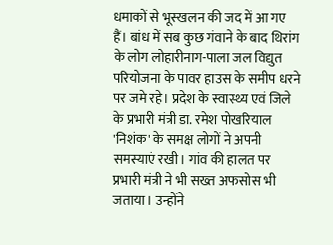धमाकों से भूस्खलन की जद में आ गए हैं। बांध में सब कुछ गंवाने के बाद थिरांग के लोग लोहारीनाग-पाला जल विद्युत परियोजना के पावर हाउस के समीप धरने पर जमे रहे। प्रदेश के स्वास्थ्य एवं जिले के प्रभारी मंत्री डा. रमेश पोखरियाल 'निशंक' के समक्ष लोगों ने अपनी समस्याएं रखी। गांव की हालत पर प्रभारी मंत्री ने भी सख्त अफसोस भी जताया। उन्होंने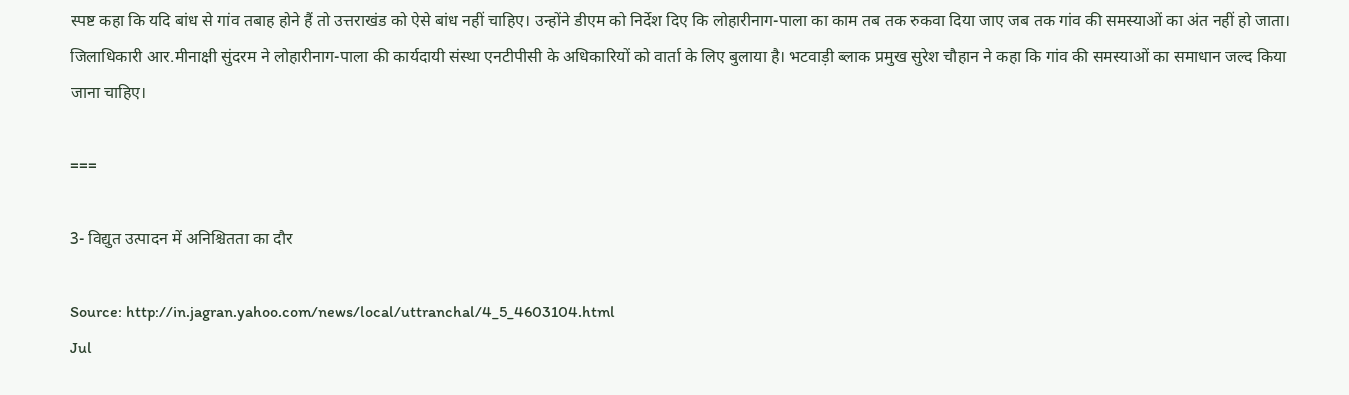स्पष्ट कहा कि यदि बांध से गांव तबाह होने हैं तो उत्तराखंड को ऐसे बांध नहीं चाहिए। उन्होंने डीएम को निर्देश दिए कि लोहारीनाग-पाला का काम तब तक रुकवा दिया जाए जब तक गांव की समस्याओं का अंत नहीं हो जाता। जिलाधिकारी आर.मीनाक्षी सुंदरम ने लोहारीनाग-पाला की कार्यदायी संस्था एनटीपीसी के अधिकारियों को वार्ता के लिए बुलाया है। भटवाड़ी ब्लाक प्रमुख सुरेश चौहान ने कहा कि गांव की समस्याओं का समाधान जल्द किया जाना चाहिए।

===

3- विद्युत उत्पादन में अनिश्चितता का दौर

Source: http://in.jagran.yahoo.com/news/local/uttranchal/4_5_4603104.html
Jul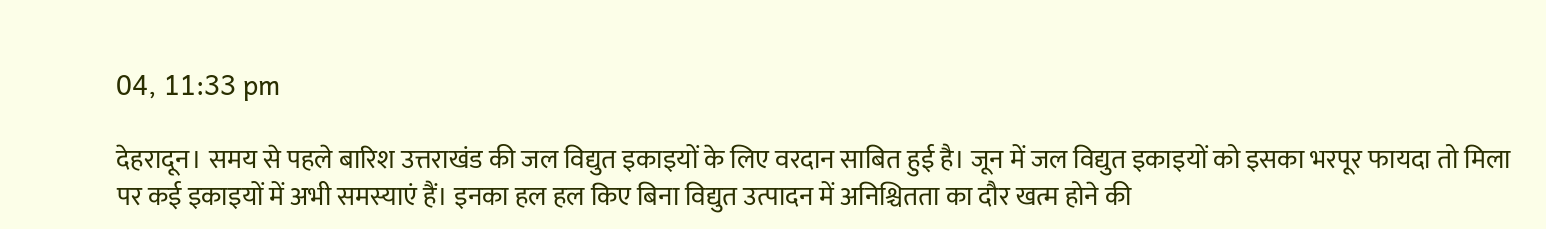04, 11:33 pm

देहरादून। समय से पहले बारिश उत्तराखंड की जल विद्युत इकाइयों के लिए वरदान साबित हुई है। जून में जल विद्युत इकाइयों को इसका भरपूर फायदा तो मिला पर कई इकाइयों में अभी समस्याएं हैं। इनका हल हल किए बिना विद्युत उत्पादन में अनिश्चितता का दौर खत्म होने की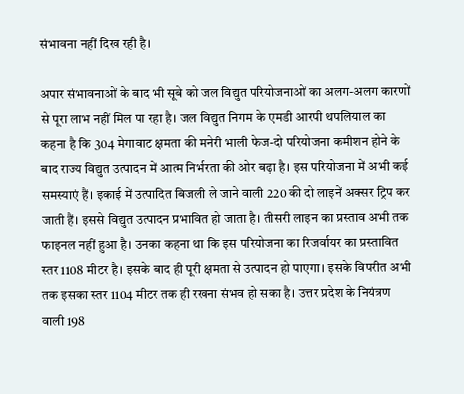संभावना नहीं दिख रही है।

अपार संभावनाओं के बाद भी सूबे को जल विद्युत परियोजनाओं का अलग-अलग कारणों से पूरा लाभ नहीं मिल पा रहा है। जल विद्युत निगम के एमडी आरपी थपलियाल का कहना है कि 304 मेगावाट क्षमता की मनेरी भाली फेज-दो परियोजना कमीशन होने के बाद राज्य विद्युत उत्पादन में आत्म निर्भरता की ओर बढ़ा है। इस परियोजना में अभी कई समस्याएं हैं। इकाई में उत्पादित बिजली ले जाने वाली 220 की दो लाइनें अक्सर ट्रिप कर जाती हैं। इससे विद्युत उत्पादन प्रभावित हो जाता है। तीसरी लाइन का प्रस्ताव अभी तक फाइनल नहीं हुआ है। उनका कहना था कि इस परियोजना का रिजर्वायर का प्रस्तावित स्तर 1108 मीटर है। इसके बाद ही पूरी क्षमता से उत्पादन हो पाएगा। इसके विपरीत अभी तक इसका स्तर 1104 मीटर तक ही रखना संभव हो सका है। उत्तर प्रदेश के नियंत्रण वाली 198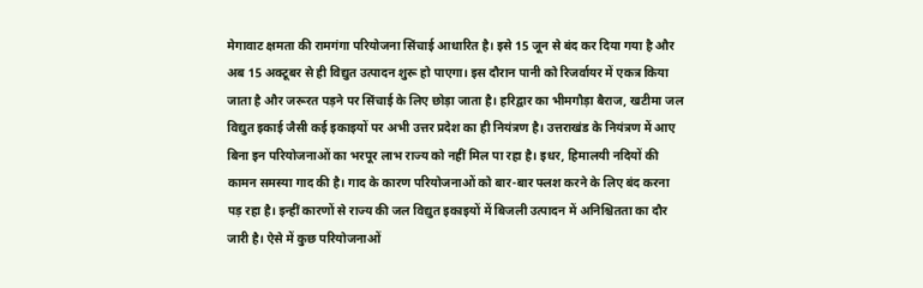मेगावाट क्षमता की रामगंगा परियोजना सिंचाई आधारित है। इसे 15 जून से बंद कर दिया गया है और अब 15 अक्टूबर से ही विद्युत उत्पादन शुरू हो पाएगा। इस दौरान पानी को रिजर्वायर में एकत्र किया जाता है और जरूरत पड़ने पर सिंचाई के लिए छोड़ा जाता है। हरिद्वार का भीमगौड़ा बैराज, खटीमा जल विद्युत इकाई जैसी कई इकाइयों पर अभी उत्तर प्रदेश का ही नियंत्रण है। उत्तराखंड के नियंत्रण में आए बिना इन परियोजनाओं का भरपूर लाभ राज्य को नहीं मिल पा रहा है। इधर, हिमालयी नदियों की कामन समस्या गाद की है। गाद के कारण परियोजनाओं को बार-बार फ्लश करने के लिए बंद करना पड़ रहा है। इन्हीं कारणों से राज्य की जल विद्युत इकाइयों में बिजली उत्पादन में अनिश्चितता का दौर जारी है। ऐसे में कुछ परियोजनाओं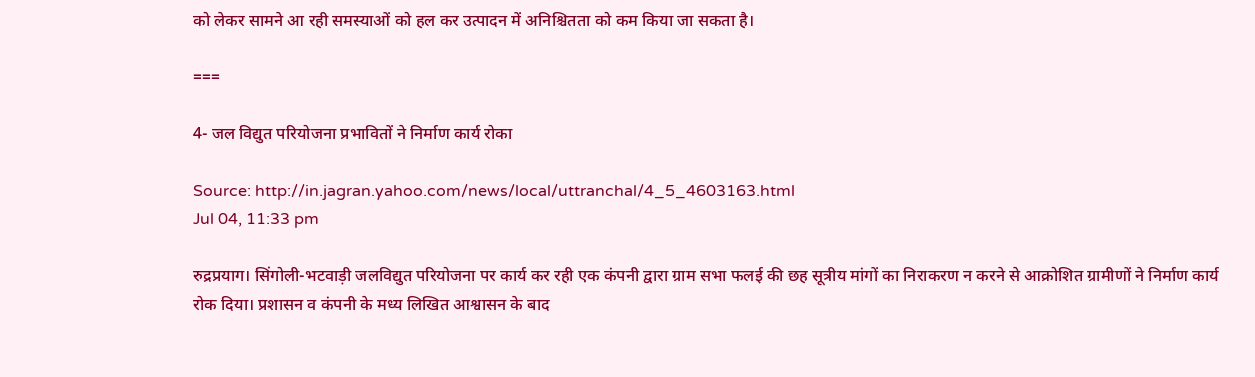को लेकर सामने आ रही समस्याओं को हल कर उत्पादन में अनिश्चितता को कम किया जा सकता है।

===

4- जल विद्युत परियोजना प्रभावितों ने निर्माण कार्य रोका

Source: http://in.jagran.yahoo.com/news/local/uttranchal/4_5_4603163.html
Jul 04, 11:33 pm

रुद्रप्रयाग। सिंगोली-भटवाड़ी जलविद्युत परियोजना पर कार्य कर रही एक कंपनी द्वारा ग्राम सभा फलई की छह सूत्रीय मांगों का निराकरण न करने से आक्रोशित ग्रामीणों ने निर्माण कार्य रोक दिया। प्रशासन व कंपनी के मध्य लिखित आश्वासन के बाद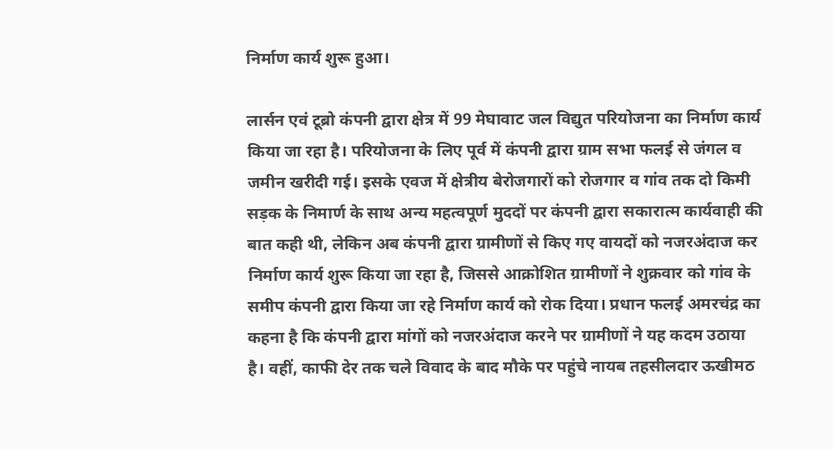निर्माण कार्य शुरू हुआ।

लार्सन एवं टूब्रो कंपनी द्वारा क्षेत्र में 99 मेघावाट जल विद्युत परियोजना का निर्माण कार्य किया जा रहा है। परियोजना के लिए पूर्व में कंपनी द्वारा ग्राम सभा फलई से जंगल व जमीन खरीदी गई। इसके एवज में क्षेत्रीय बेरोजगारों को रोजगार व गांव तक दो किमी सड़क के निमार्ण के साथ अन्य महत्वपूर्ण मुददों पर कंपनी द्वारा सकारात्म कार्यवाही की बात कही थी, लेकिन अब कंपनी द्वारा ग्रामीणों से किए गए वायदों को नजरअंदाज कर निर्माण कार्य शुरू किया जा रहा है, जिससे आक्रोशित ग्रामीणों ने शुक्रवार को गांव के समीप कंपनी द्वारा किया जा रहे निर्माण कार्य को रोक दिया। प्रधान फलई अमरचंद्र का कहना है कि कंपनी द्वारा मांगों को नजरअंदाज करने पर ग्रामीणों ने यह कदम उठाया है। वहीं, काफी देर तक चले विवाद के बाद मौके पर पहुंचे नायब तहसीलदार ऊखीमठ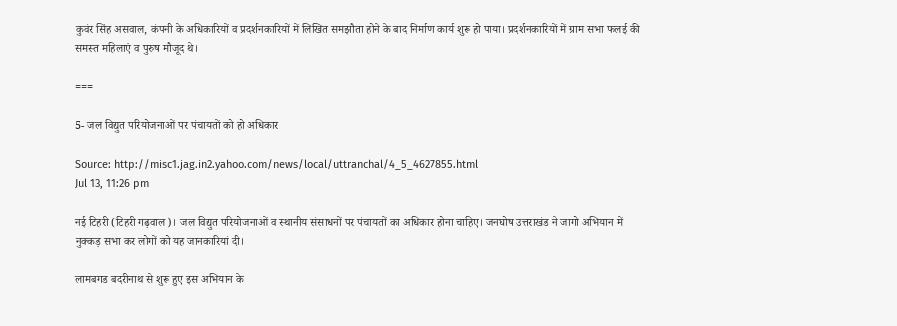कुवंर सिंह असवाल, कंपनी के अधिकारियों व प्रदर्शनकारियों में लिखित समझौता होने के बाद निर्माण कार्य शुरू हो पाया। प्रदर्शनकारियों में ग्राम सभा फलई की समस्त महिलाएं व पुरुष मौजूद थे।

===

5- जल विद्युत परियोजनाओं पर पंचायतों को हो अधिकार

Source: http://misc1.jag.in2.yahoo.com/news/local/uttranchal/4_5_4627855.html
Jul 13, 11:26 pm

नई टिहरी (टिहरी गढ़वाल)। जल विद्युत परियोजनाओं व स्थानीय संसाधनों पर पंचायतों का अधिकार होना चाहिए। जनघोष उत्तराखंड ने जागो अभियान में नुक्कड़ सभा कर लोगों को यह जानकारियां दी।

लामबगड बदरीनाथ से शुरू हुए इस अभियान के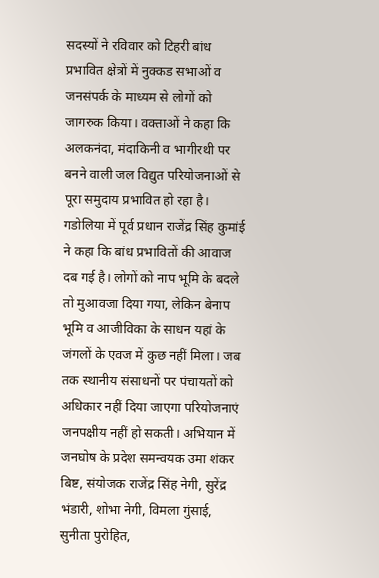सदस्यों ने रविवार को टिहरी बांध प्रभावित क्षेत्रों में नुक्कड सभाओं व जनसंपर्क के माध्यम से लोगों को जागरुक किया। वक्ताओं ने कहा कि अलकनंदा, मंदाकिनी व भागीरथी पर बनने वाली जल विद्युत परियोजनाओं से पूरा समुदाय प्रभावित हो रहा है। गडोलिया में पूर्व प्रधान राजेंद्र सिंह कुमांई ने कहा कि बांध प्रभावितों की आवाज दब गई है। लोगों को नाप भूमि के बदले तो मुआवजा दिया गया, लेकिन बेनाप भूमि व आजीविका के साधन यहां के जंगलों के एवज में कुछ नहीं मिला। जब तक स्थानीय संसाधनों पर पंचायतों को अधिकार नहीं दिया जाएगा परियोजनाएं जनपक्षीय नहीं हो सकती। अभियान में जनघोष के प्रदेश समन्वयक उमा शंकर बिष्ट, संयोजक राजेंद्र सिंह नेगी, सुरेंद्र भंडारी, शोभा नेगी, विमला गुंसाई, सुनीता पुरोहित,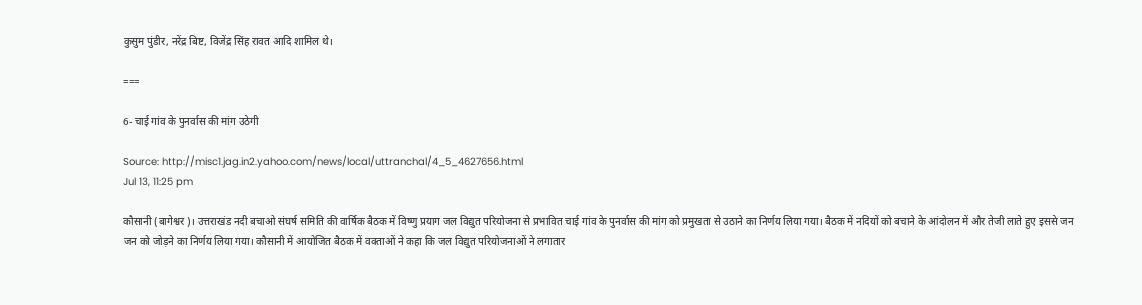कुसुम पुंडीर, नरेंद्र बिष्ट, विजेंद्र सिंह रावत आदि शामिल थे।

===

6- चाई गांव के पुनर्वास की मांग उठेगी

Source: http://misc1.jag.in2.yahoo.com/news/local/uttranchal/4_5_4627656.html
Jul 13, 11:25 pm

कौसानी (बागेश्वर)। उत्तराखंड नदी बचाओ संघर्ष समिति की वार्षिक बैठक में विष्णु प्रयाग जल विद्युत परियोजना से प्रभावित चाई गांव के पुनर्वास की मांग को प्रमुखता से उठाने का निर्णय लिया गया। बैठक में नदियों को बचाने के आंदोलन में और तेजी लाते हुए इससे जन जन को जोड़ने का निर्णय लिया गया। कौसानी में आयोजित बैठक में वक्ताओं ने कहा कि जल विद्युत परियोजनाओं ने लगातार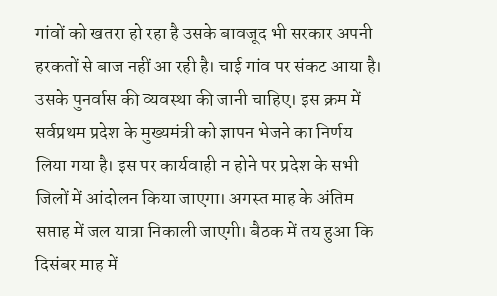गांवों को खतरा हो रहा है उसके बावजूद भी सरकार अपनी हरकतों से बाज नहीं आ रही है। चाई गांव पर संकट आया है। उसके पुनर्वास की व्यवस्था की जानी चाहिए। इस क्रम में सर्वप्रथम प्रदेश के मुख्यमंत्री को ज्ञापन भेजने का निर्णय लिया गया है। इस पर कार्यवाही न होने पर प्रदेश के सभी जिलों में आंदोलन किया जाएगा। अगस्त माह के अंतिम सप्ताह में जल यात्रा निकाली जाएगी। बैठक में तय हुआ कि दिसंबर माह में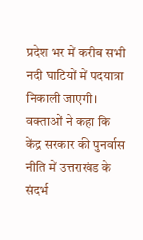प्रदेश भर में करीब सभी नदी घाटियों में पदयात्रा निकाली जाएगी। वक्ताओं ने कहा कि केंद्र सरकार की पुनर्वास नीति में उत्तराखंड के संदर्भ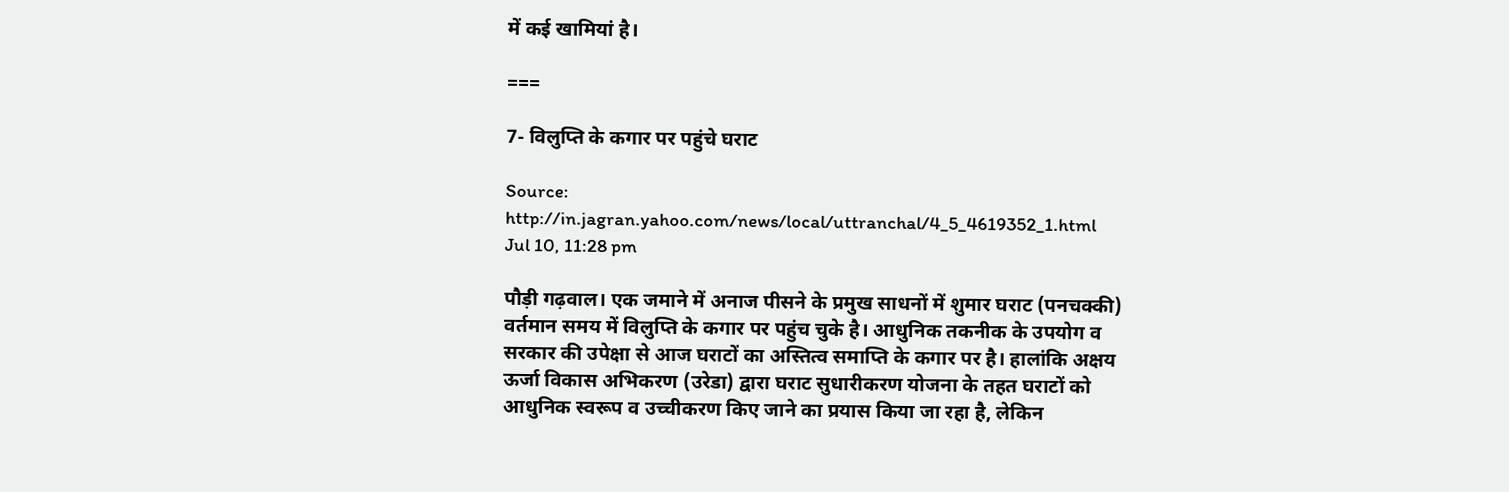में कई खामियां है।

===

7- विलुप्ति के कगार पर पहुंचे घराट

Source: http://in.jagran.yahoo.com/news/local/uttranchal/4_5_4619352_1.html
Jul 10, 11:28 pm

पौड़ी गढ़वाल। एक जमाने में अनाज पीसने के प्रमुख साधनों में शुमार घराट (पनचक्की) वर्तमान समय में विलुप्ति के कगार पर पहुंच चुके है। आधुनिक तकनीक के उपयोग व सरकार की उपेक्षा से आज घराटों का अस्तित्व समाप्ति के कगार पर है। हालांकि अक्षय ऊर्जा विकास अभिकरण (उरेडा) द्वारा घराट सुधारीकरण योजना के तहत घराटों को आधुनिक स्वरूप व उच्चीकरण किए जाने का प्रयास किया जा रहा है, लेकिन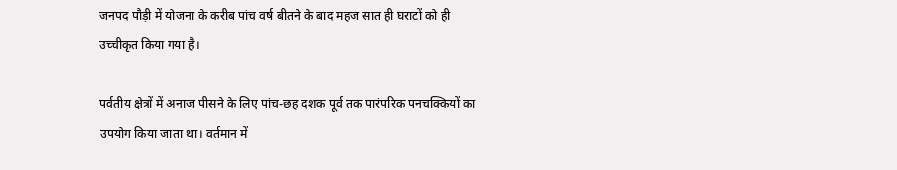जनपद पौड़ी में योजना के करीब पांच वर्ष बीतने के बाद महज सात ही घराटों को ही उच्चीकृत किया गया है।

पर्वतीय क्षेत्रों में अनाज पीसने के लिए पांच-छह दशक पूर्व तक पारंपरिक पनचक्कियों का उपयोग किया जाता था। वर्तमान में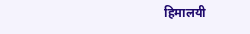हिमालयी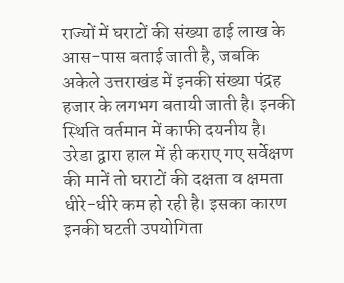राज्यों में घराटों की संख्या ढाई लाख के आस-पास बताई जाती है, जबकि अकेले उत्तराखंड में इनकी संख्या पंद्रह हजार के लगभग बतायी जाती है। इनकी स्थिति वर्तमान में काफी दयनीय है। उरेडा द्वारा हाल में ही कराए गए सर्वेक्षण की मानें तो घराटों की दक्षता व क्षमता धीरे-धीरे कम हो रही है। इसका कारण इनकी घटती उपयोगिता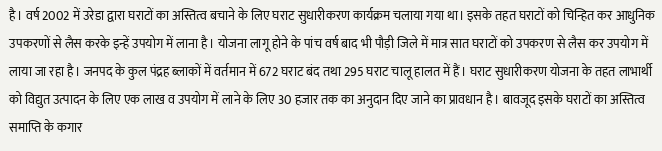है। वर्ष 2002 में उरेडा द्वारा घराटों का अस्तित्व बचाने के लिए घराट सुधारीकरण कार्यक्रम चलाया गया था। इसके तहत घराटों को चिन्हित कर आधुनिक उपकरणों से लैस करके इन्हें उपयोग में लाना है। योजना लागू होने के पांच वर्ष बाद भी पौड़ी जिले में मात्र सात घराटों को उपकरण से लैस कर उपयोग में लाया जा रहा है। जनपद के कुल पंद्रह ब्लाकों में वर्तमान में 672 घराट बंद तथा 295 घराट चालू हालत में हैं। घराट सुधारीकरण योजना के तहत लाभार्थी को विद्युत उत्पादन के लिए एक लाख व उपयोग में लाने के लिए 30 हजार तक का अनुदान दिए जाने का प्रावधान है। बावजूद इसके घराटों का अस्तित्व समाप्ति के कगार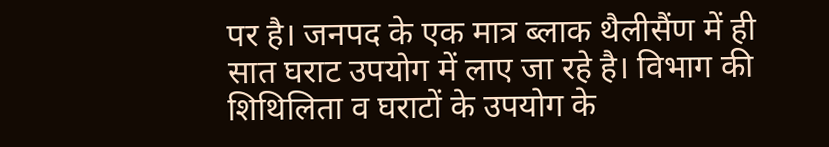पर है। जनपद के एक मात्र ब्लाक थैलीसैंण में ही सात घराट उपयोग में लाए जा रहे है। विभाग की शिथिलिता व घराटों के उपयोग के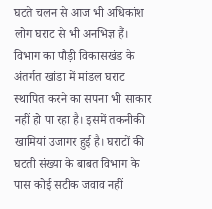घटते चलन से आज भी अधिकांश लोग घराट से भी अनभिज्ञ हैं। विभाग का पौड़ी विकासखंड के अंतर्गत खांडा में मांडल घराट स्थापित करने का सपना भी साकार नहीं हो पा रहा है। इसमें तकनीकी खामियां उजागर हुई है। घराटों की घटती संख्या के बाबत विभाग के पास कोई सटीक जवाव नहीं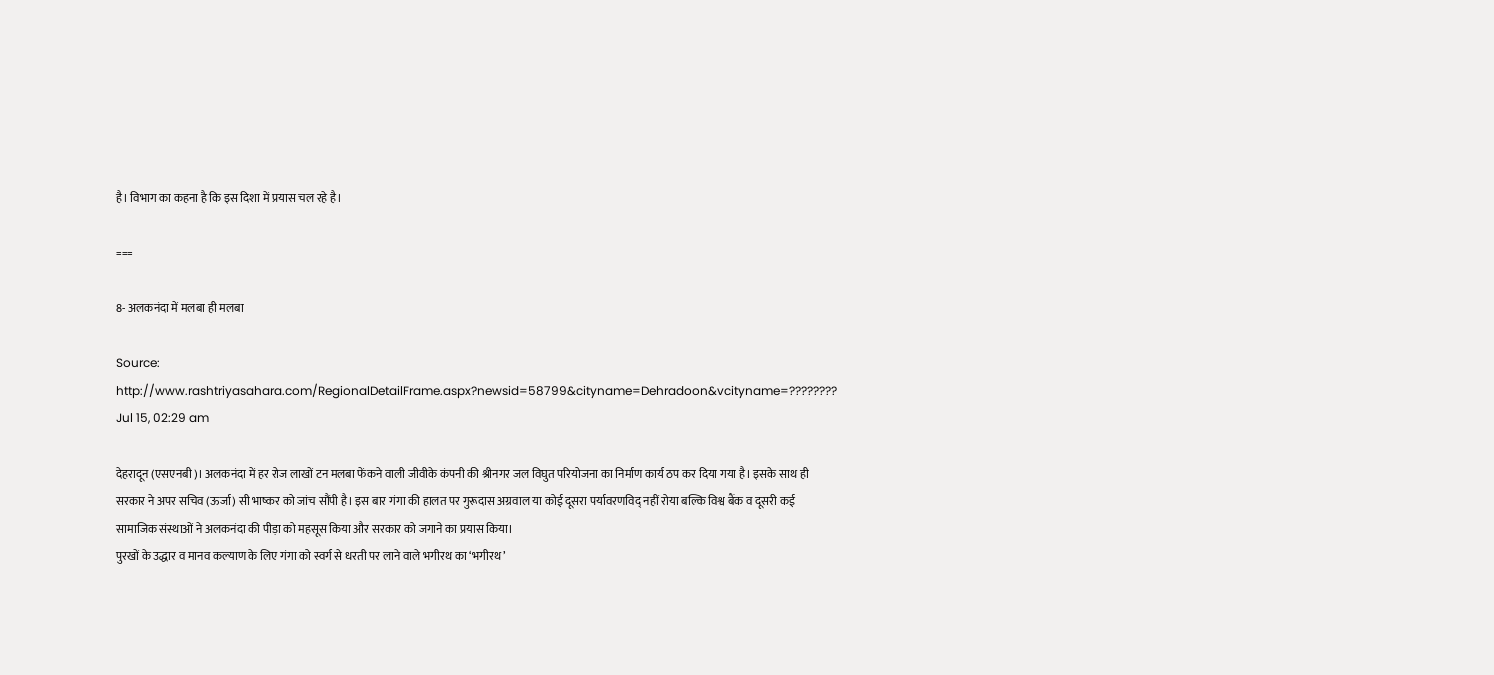है। विभाग का कहना है कि इस दिशा में प्रयास चल रहे है।

===

8- अलकनंदा में मलबा ही मलबा

Source: http://www.rashtriyasahara.com/RegionalDetailFrame.aspx?newsid=58799&cityname=Dehradoon&vcityname=????????
Jul 15, 02:29 am

देहरादून (एसएनबी)। अलकनंदा में हर रोज लाखों टन मलबा फेंकने वाली जीवीके कंपनी की श्रीनगर जल विघुत परियोजना का निर्माण कार्य ठप कर दिया गया है। इसके साथ ही सरकार ने अपर सचिव (ऊर्जा) सी भाष्कर को जांच सौंपी है। इस बार गंगा की हालत पर गुरूदास अग्रवाल या कोई दूसरा पर्यावरणविद् नहीं रोया बल्कि विश्व बैंक व दूसरी कई सामाजिक संस्थाओं ने अलकनंदा की पीड़ा को महसूस किया और सरकार को जगाने का प्रयास किया।
पुरखों के उद्धार व मानव कल्याण के लिए गंगा को स्वर्ग से धरती पर लाने वाले भगीरथ का ‘भगीरथ’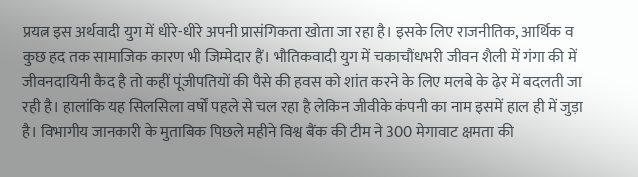प्रयत्न इस अर्थवादी युग में धीरे-धीरे अपनी प्रासंगिकता खोता जा रहा है। इसके लिए राजनीतिक, आर्थिक व कुछ हद तक सामाजिक कारण भी जिम्मेदार हैं। भौतिकवादी युग में चकाचौंधभरी जीवन शैली में गंगा की में जीवनदायिनी कैद है तो कहीं पूंजीपतियों की पैसे की हवस को शांत करने के लिए मलबे के ढ़ेर में बदलती जा रही है। हालांकि यह सिलसिला वर्षों पहले से चल रहा है लेकिन जीवीके कंपनी का नाम इसमें हाल ही में जुड़ा है। विभागीय जानकारी के मुताबिक पिछले महीने विश्व बैंक की टीम ने 300 मेगावाट क्षमता की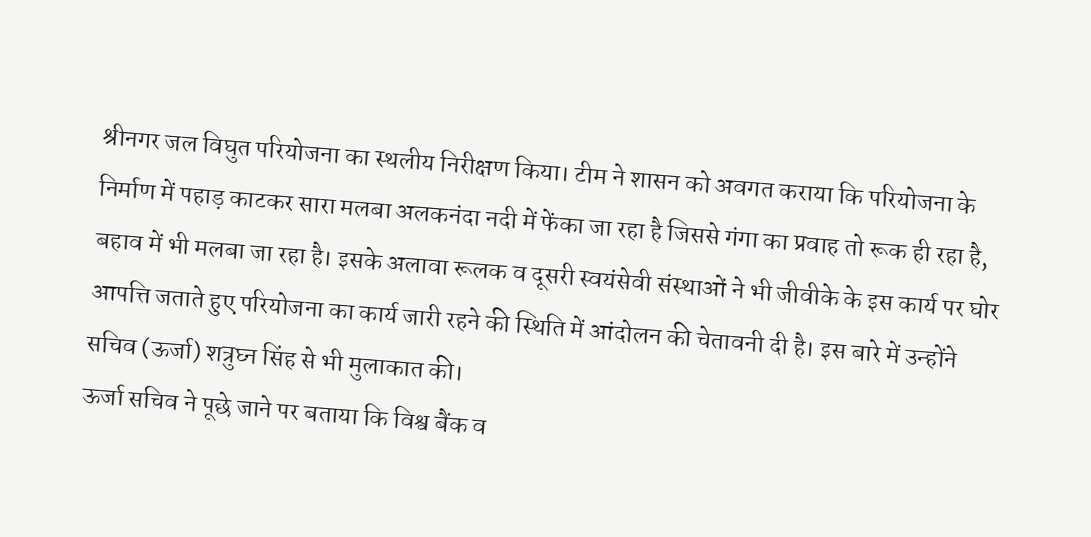श्रीनगर जल विघुत परियोजना का स्थलीय निरीक्षण किया। टीम ने शासन को अवगत कराया कि परियोजना के निर्माण में पहाड़ काटकर सारा मलबा अलकनंदा नदी में फेंका जा रहा है जिससे गंगा का प्रवाह तो रूक ही रहा है, बहाव में भी मलबा जा रहा है। इसके अलावा रूलक व दूसरी स्वयंसेवी संस्थाओं ने भी जीवीके के इस कार्य पर घोर आपत्ति जताते हुए परियोजना का कार्य जारी रहने की स्थिति में आंदोलन की चेतावनी दी है। इस बारे में उन्होंने सचिव (ऊर्जा) शत्रुघ्न सिंह से भी मुलाकात की।
ऊर्जा सचिव ने पूछे जाने पर बताया कि विश्व बैंक व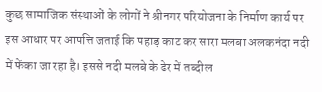कुछ सामाजिक संस्थाओं के लोगों ने श्रीनगर परियोजना के निर्माण कार्य पर इस आधार पर आपत्ति जताई कि पहाड़ काट कर सारा मलबा अलकनंदा नदी में फेंका जा रहा है। इससे नदी मलबे के ढेर में तब्दील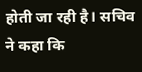होती जा रही है। सचिव ने कहा कि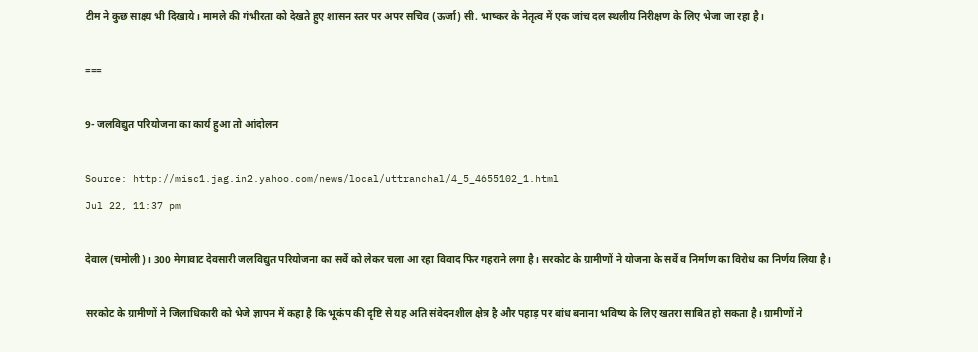टीम ने कुछ साक्ष्य भी दिखाये। मामले की गंभीरता को देखते हुए शासन स्तर पर अपर सचिव (ऊर्जा) सी. भाष्कर के नेतृत्व में एक जांच दल स्थलीय निरीक्षण के लिए भेजा जा रहा है।

===

9- जलविद्युत परियोजना का कार्य हुआ तो आंदोलन

Source: http://misc1.jag.in2.yahoo.com/news/local/uttranchal/4_5_4655102_1.html
Jul 22, 11:37 pm

देवाल (चमोली)। 300 मेगावाट देवसारी जलविद्युत परियोजना का सर्वे को लेकर चला आ रहा विवाद फिर गहराने लगा है। सरकोट के ग्रामीणों ने योजना के सर्वे व निर्माण का विरोध का निर्णय लिया है।

सरकोट के ग्रामीणों ने जिलाधिकारी को भेजे ज्ञापन में कहा है कि भूकंप की दृष्टि से यह अति संवेदनशील क्षेत्र है और पहाड़ पर बांध बनाना भविष्य के लिए खतरा साबित हो सकता है। ग्रामीणों ने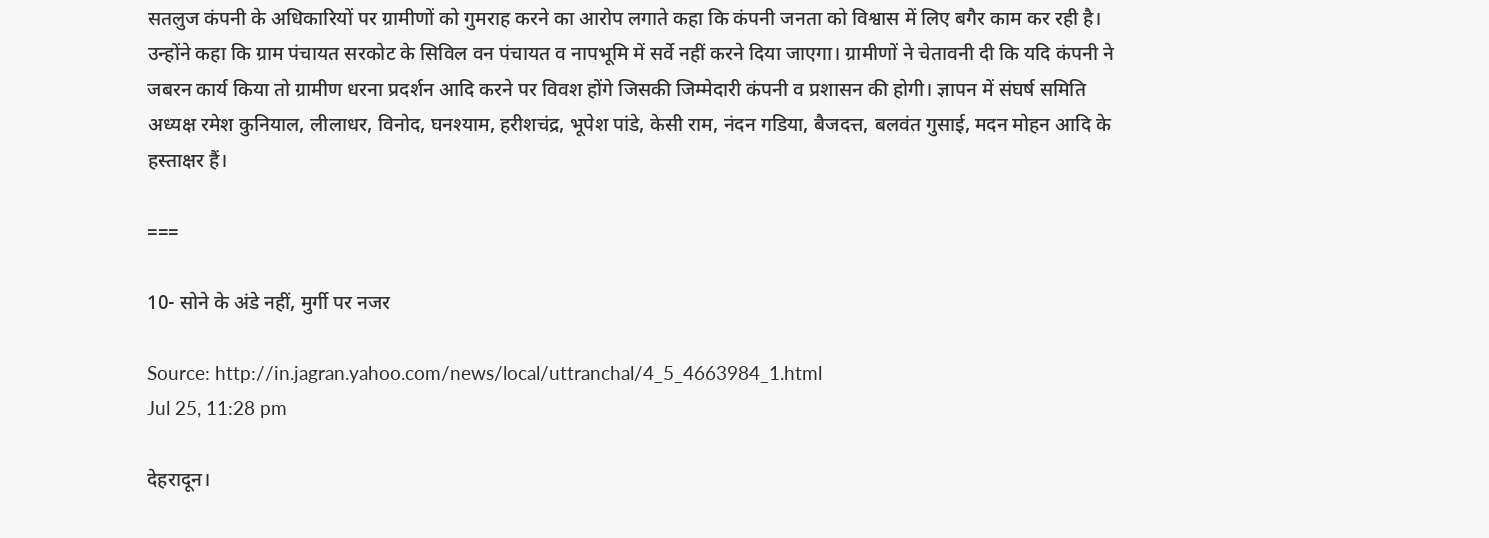सतलुज कंपनी के अधिकारियों पर ग्रामीणों को गुमराह करने का आरोप लगाते कहा कि कंपनी जनता को विश्वास में लिए बगैर काम कर रही है। उन्होंने कहा कि ग्राम पंचायत सरकोट के सिविल वन पंचायत व नापभूमि में सर्वे नहीं करने दिया जाएगा। ग्रामीणों ने चेतावनी दी कि यदि कंपनी ने जबरन कार्य किया तो ग्रामीण धरना प्रदर्शन आदि करने पर विवश होंगे जिसकी जिम्मेदारी कंपनी व प्रशासन की होगी। ज्ञापन में संघर्ष समिति अध्यक्ष रमेश कुनियाल, लीलाधर, विनोद, घनश्याम, हरीशचंद्र, भूपेश पांडे, केसी राम, नंदन गडिया, बैजदत्त, बलवंत गुसाई, मदन मोहन आदि के हस्ताक्षर हैं।

===

10- सोने के अंडे नहीं, मुर्गी पर नजर

Source: http://in.jagran.yahoo.com/news/local/uttranchal/4_5_4663984_1.html
Jul 25, 11:28 pm

देहरादून।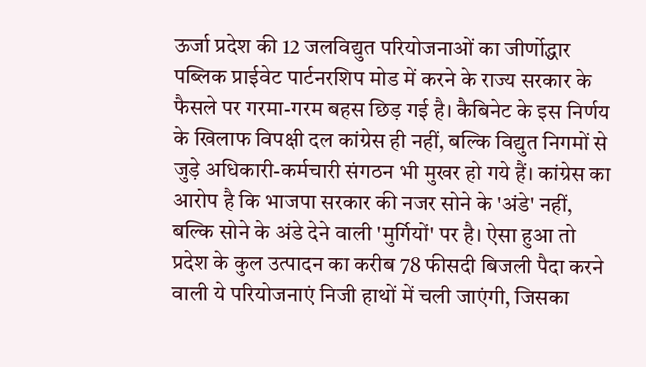ऊर्जा प्रदेश की 12 जलविद्युत परियोजनाओं का जीर्णोद्धार पब्लिक प्राईवेट पार्टनरशिप मोड में करने के राज्य सरकार के फैसले पर गरमा-गरम बहस छिड़ गई है। कैबिनेट के इस निर्णय के खिलाफ विपक्षी दल कांग्रेस ही नहीं, बल्कि विद्युत निगमों से जुड़े अधिकारी-कर्मचारी संगठन भी मुखर हो गये हैं। कांग्रेस का आरोप है कि भाजपा सरकार की नजर सोने के 'अंडे' नहीं, बल्कि सोने के अंडे देने वाली 'मुर्गियों' पर है। ऐसा हुआ तो प्रदेश के कुल उत्पादन का करीब 78 फीसदी बिजली पैदा करने वाली ये परियोजनाएं निजी हाथों में चली जाएंगी, जिसका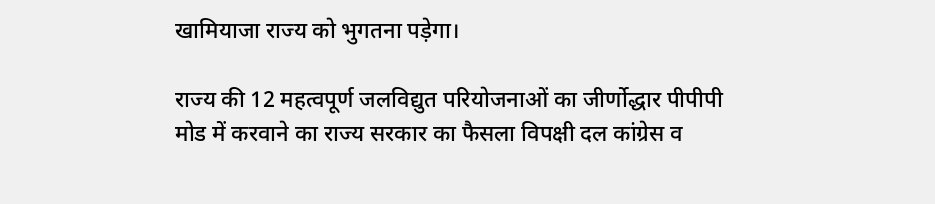खामियाजा राज्य को भुगतना पड़ेगा।

राज्य की 12 महत्वपूर्ण जलविद्युत परियोजनाओं का जीर्णोद्धार पीपीपी मोड में करवाने का राज्य सरकार का फैसला विपक्षी दल कांग्रेस व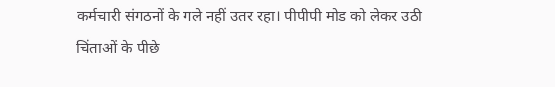कर्मचारी संगठनों के गले नहीं उतर रहा। पीपीपी मोड को लेकर उठी चिंताओं के पीछे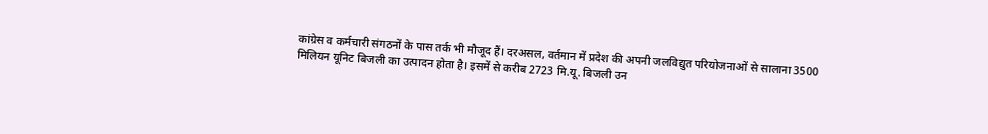कांग्रेस व कर्मचारी संगठनों के पास तर्क भी मौजूद हैं। दरअसल, वर्तमान में प्रदेश की अपनी जलविद्युत परियोजनाओं से सालाना 3500 मिलियन यूनिट बिजली का उत्पादन होता है। इसमें से करीब 2723 मि.यू. बिजली उन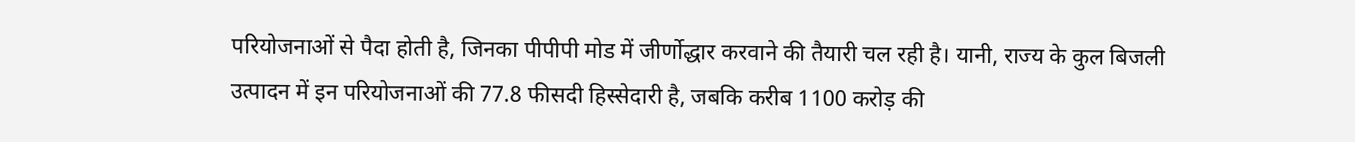परियोजनाओं से पैदा होती है, जिनका पीपीपी मोड में जीर्णोद्धार करवाने की तैयारी चल रही है। यानी, राज्य के कुल बिजली उत्पादन में इन परियोजनाओं की 77.8 फीसदी हिस्सेदारी है, जबकि करीब 1100 करोड़ की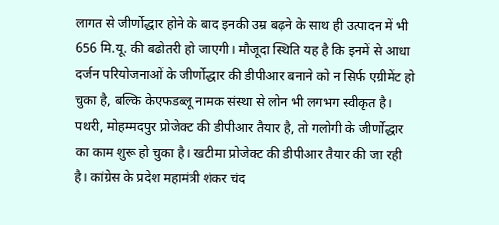लागत से जीर्णोद्धार होने के बाद इनकी उम्र बढ़ने के साथ ही उत्पादन में भी 656 मि.यू. की बढोतरी हो जाएगी। मौजूदा स्थिति यह है कि इनमें से आधा दर्जन परियोजनाओं के जीर्णोद्धार की डीपीआर बनाने को न सिर्फ एग्रीमेंट हो चुका है, बल्कि केएफडब्लू नामक संस्था से लोन भी लगभग स्वीकृत है। पथरी, मोहम्मदपुर प्रोजेक्ट की डीपीआर तैयार है, तो गलोगी के जीर्णोद्धार का काम शुरू हो चुका है। खटीमा प्रोजेक्ट की डीपीआर तैयार की जा रही है। कांग्रेस के प्रदेश महामंत्री शंकर चंद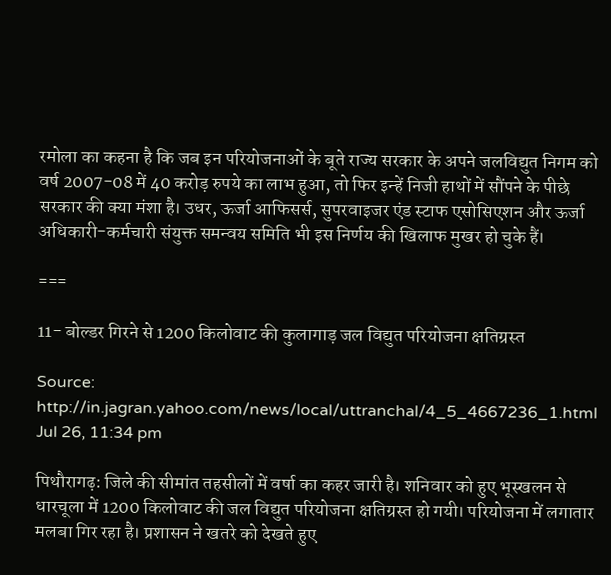रमोला का कहना है कि जब इन परियोजनाओं के बूते राज्य सरकार के अपने जलविद्युत निगम को वर्ष 2007-08 में 40 करोड़ रुपये का लाभ हुआ, तो फिर इन्हें निजी हाथों में सौंपने के पीछे सरकार की क्या मंशा है। उधर, ऊर्जा आफिसर्स, सुपरवाइजर एंड स्टाफ एसोसिएशन और ऊर्जा अधिकारी-कर्मचारी संयुक्त समन्वय समिति भी इस निर्णय की खिलाफ मुखर हो चुके हैं।

===

11- बोल्डर गिरने से 1200 किलोवाट की कुलागाड़ जल विद्युत परियोजना क्षतिग्रस्त

Source: http://in.jagran.yahoo.com/news/local/uttranchal/4_5_4667236_1.html
Jul 26, 11:34 pm

पिथौरागढ़: जिले की सीमांत तहसीलों में वर्षा का कहर जारी है। शनिवार को हुए भूस्खलन से धारचूला में 1200 किलोवाट की जल विद्युत परियोजना क्षतिग्रस्त हो गयी। परियोजना में लगातार मलबा गिर रहा है। प्रशासन ने खतरे को देखते हुए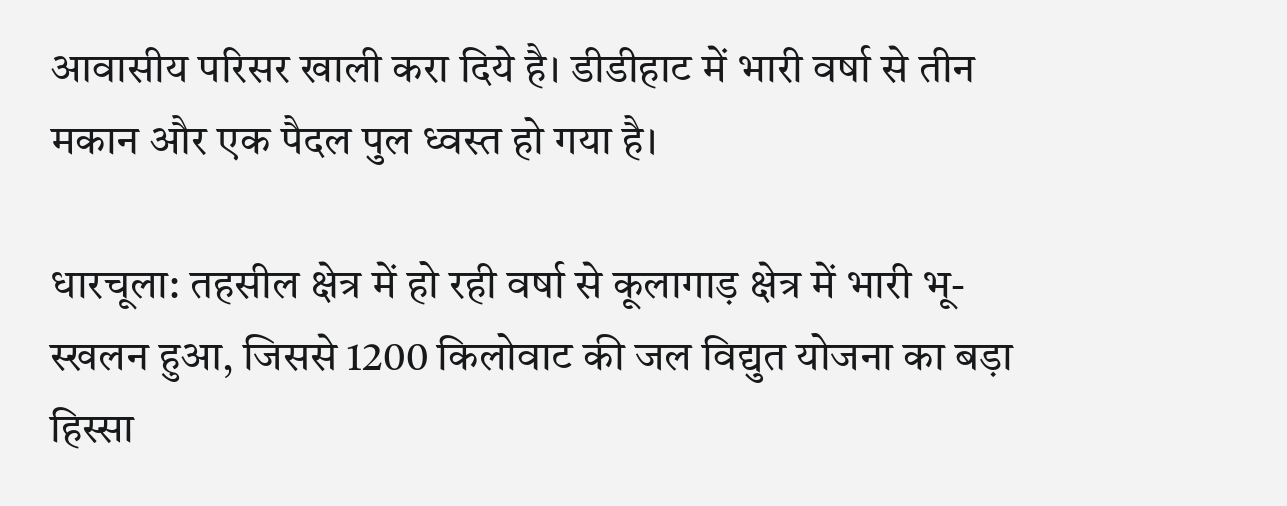आवासीय परिसर खाली करा दिये है। डीडीहाट में भारी वर्षा से तीन मकान और एक पैदल पुल ध्वस्त हो गया है।

धारचूला: तहसील क्षेत्र में हो रही वर्षा से कूलागाड़ क्षेत्र में भारी भू-स्खलन हुआ, जिससे 1200 किलोवाट की जल विद्युत योजना का बड़ा हिस्सा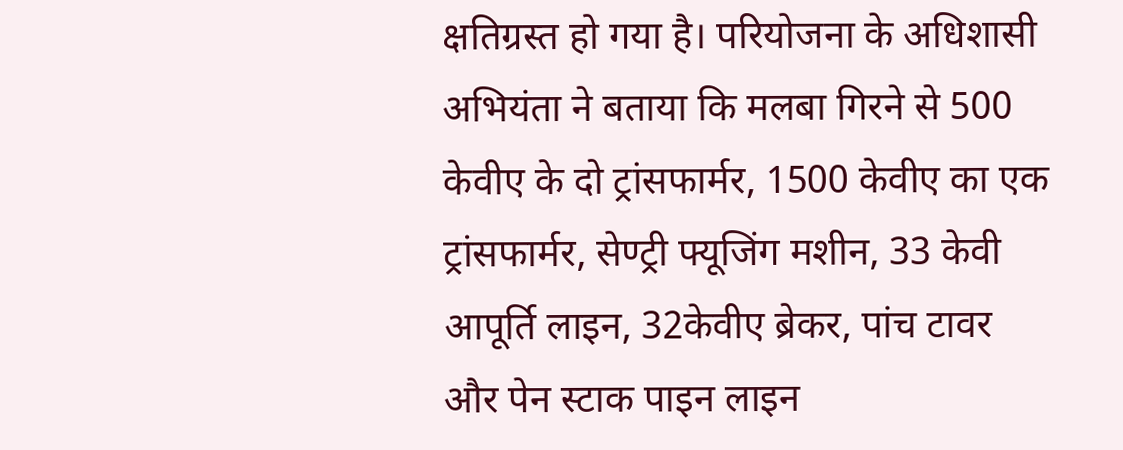क्षतिग्रस्त हो गया है। परियोजना के अधिशासी अभियंता ने बताया कि मलबा गिरने से 500 केवीए के दो ट्रांसफार्मर, 1500 केवीए का एक ट्रांसफार्मर, सेण्ट्री फ्यूजिंग मशीन, 33 केवी आपूर्ति लाइन, 32केवीए ब्रेकर, पांच टावर और पेन स्टाक पाइन लाइन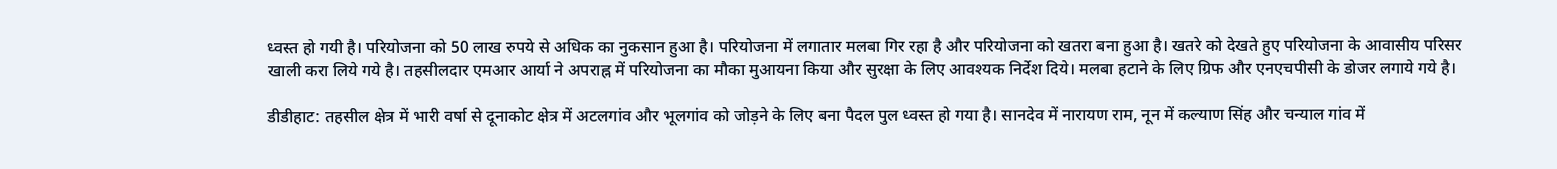ध्वस्त हो गयी है। परियोजना को 50 लाख रुपये से अधिक का नुकसान हुआ है। परियोजना में लगातार मलबा गिर रहा है और परियोजना को खतरा बना हुआ है। खतरे को देखते हुए परियोजना के आवासीय परिसर खाली करा लिये गये है। तहसीलदार एमआर आर्या ने अपराह्न में परियोजना का मौका मुआयना किया और सुरक्षा के लिए आवश्यक निर्देश दिये। मलबा हटाने के लिए ग्रिफ और एनएचपीसी के डोजर लगाये गये है।

डीडीहाट: तहसील क्षेत्र में भारी वर्षा से दूनाकोट क्षेत्र में अटलगांव और भूलगांव को जोड़ने के लिए बना पैदल पुल ध्वस्त हो गया है। सानदेव में नारायण राम, नून में कल्याण सिंह और चन्याल गांव में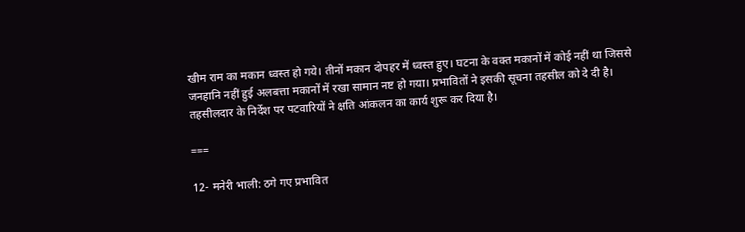खीम राम का मकान ध्वस्त हो गये। तीनों मकान दोपहर में ध्वस्त हुए। घटना के वक्त मकानों में कोई नहीं था जिससे जनहानि नहीं हुई अलबत्ता मकानों में रखा सामान नष्ट हो गया। प्रभावितों ने इसकी सूचना तहसील को दे दी है। तहसीलदार के निर्देश पर पटवारियों ने क्षति आंकलन का कार्य शुरू कर दिया है।

===

12- मनेरी भाली: ठगे गए प्रभावित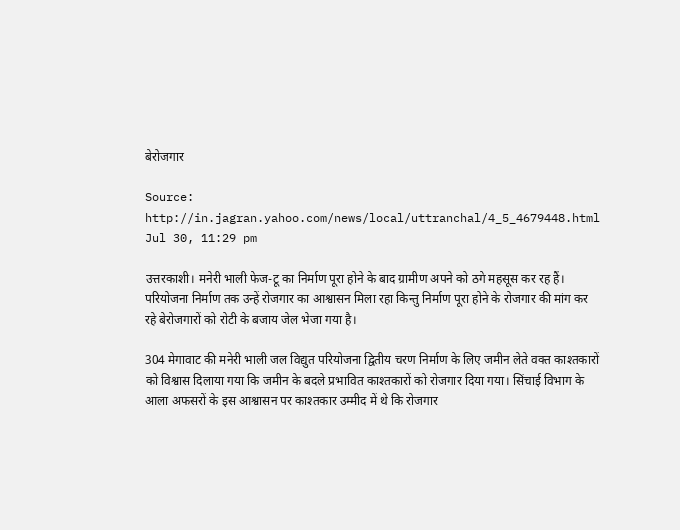बेरोजगार

Source: http://in.jagran.yahoo.com/news/local/uttranchal/4_5_4679448.html
Jul 30, 11:29 pm

उत्तरकाशी। मनेरी भाली फेज-टू का निर्माण पूरा होने के बाद ग्रामीण अपने को ठगे महसूस कर रह हैं। परियोजना निर्माण तक उन्हें रोजगार का आश्वासन मिला रहा किन्तु निर्माण पूरा होने के रोजगार की मांग कर रहे बेरोजगारों को रोटी के बजाय जेल भेजा गया है।

304 मेगावाट की मनेरी भाली जल विद्युत परियोजना द्वितीय चरण निर्माण के लिए जमीन लेते वक्त काश्तकारों को विश्वास दिलाया गया कि जमीन के बदले प्रभावित काश्तकारों को रोजगार दिया गया। सिंचाई विभाग के आला अफसरों के इस आश्वासन पर काश्तकार उम्मीद में थे कि रोजगार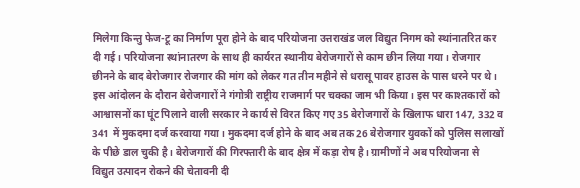मिलेगा किन्तु फेज-टू का निर्माण पूरा होने के बाद परियोजना उत्तराखंड जल विद्युत निगम को स्थांनातरित कर दी गई। परियोजना स्थांनातरण के साथ ही कार्यरत स्थानीय बेरोजगारों से काम छीन लिया गया। रोजगार छीनने के बाद बेरोजगार रोजगार की मांग को लेकर गत तीन महीने से धरासू पावर हाउस के पास धरने पर थे। इस आंदोलन के दौरान बेरोजगारों ने गंगोत्री राष्ट्रीय राजमार्ग पर चक्का जाम भी किया। इस पर काश्तकारों को आश्वासनों का घूंट पिलाने वाली सरकार ने कार्य से विरत किए गए 35 बेरोजगारों के खिलाफ धारा 147, 332 व 341 में मुकदमा दर्ज करवाया गया। मुकदमा दर्ज होने के बाद अब तक 26 बेरोजगार युवकों को पुलिस सलाखों के पीछे डाल चुकी है। बेरोजगारों की गिरफ्तारी के बाद क्षेत्र में कड़ा रोष है। ग्रामीणों ने अब परियोजना से विद्युत उत्पादन रोकने की चेतावनी दी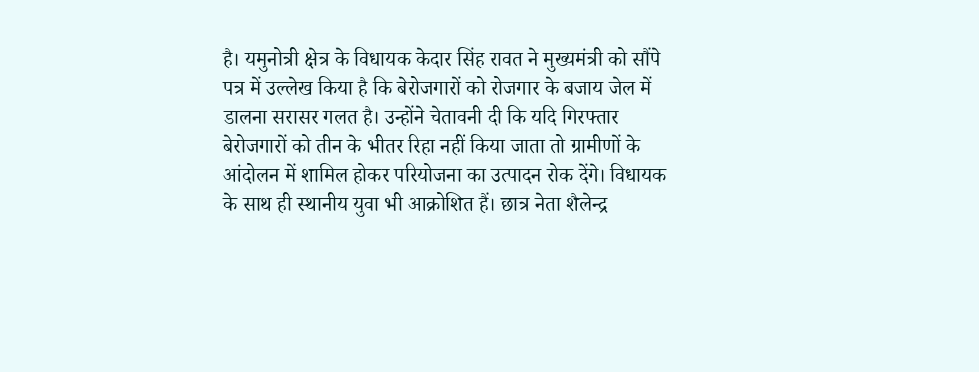है। यमुनोत्री क्षेत्र के विधायक केदार सिंह रावत ने मुख्यमंत्री को सौंपे पत्र में उल्लेख किया है कि बेरोजगारों को रोजगार के बजाय जेल में डालना सरासर गलत है। उन्होंने चेतावनी दी कि यदि गिरफ्तार बेरोजगारों को तीन के भीतर रिहा नहीं किया जाता तो ग्रामीणों के आंदोलन में शामिल होकर परियोजना का उत्पादन रोक देंगे। विधायक के साथ ही स्थानीय युवा भी आक्रोशित हैं। छात्र नेता शैलेन्द्र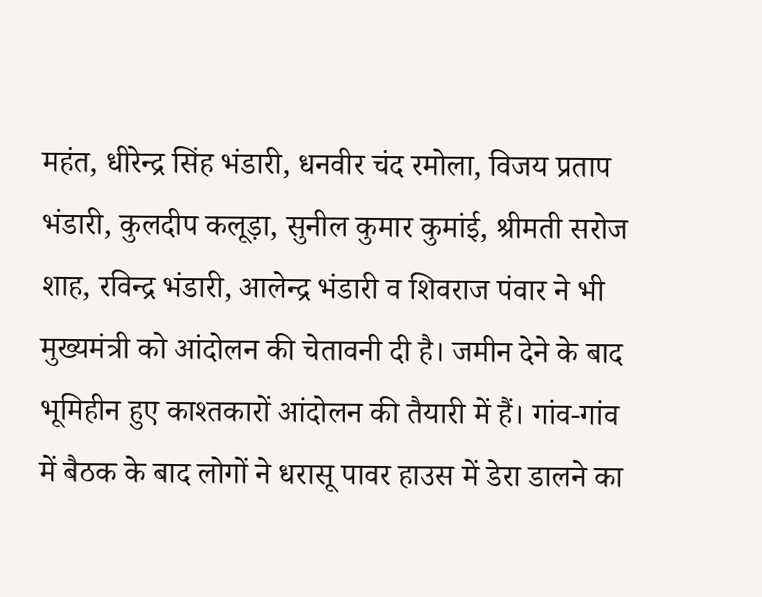महंत, धीरेन्द्र सिंह भंडारी, धनवीर चंद रमोला, विजय प्रताप भंडारी, कुलदीप कलूड़ा, सुनील कुमार कुमांई, श्रीमती सरोज शाह, रविन्द्र भंडारी, आलेन्द्र भंडारी व शिवराज पंवार ने भी मुख्यमंत्री को आंदोलन की चेतावनी दी है। जमीन देने के बाद भूमिहीन हुए काश्तकारों आंदोलन की तैयारी में हैं। गांव-गांव में बैठक के बाद लोगों ने धरासू पावर हाउस में डेरा डालने का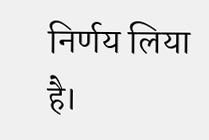निर्णय लिया है।